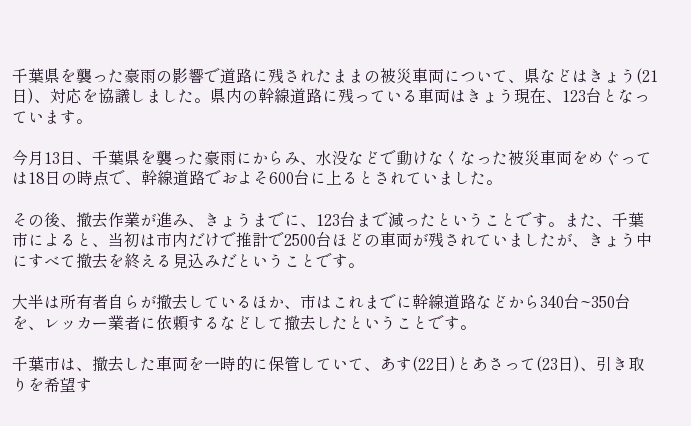千葉県を襲った豪雨の影響で道路に残されたままの被災車両について、県などはきょう(21日)、対応を協議しました。県内の幹線道路に残っている車両はきょう現在、123台となっています。

今月13日、千葉県を襲った豪雨にからみ、水没などで動けなくなった被災車両をめぐっては18日の時点で、幹線道路でおよそ600台に上るとされていました。

その後、撤去作業が進み、きょうまでに、123台まで減ったということです。また、千葉市によると、当初は市内だけで推計で2500台ほどの車両が残されていましたが、きょう中にすべて撤去を終える見込みだということです。

大半は所有者自らが撤去しているほか、市はこれまでに幹線道路などから340台~350台を、レッカー業者に依頼するなどして撤去したということです。

千葉市は、撤去した車両を一時的に保管していて、あす(22日)とあさって(23日)、引き取りを希望す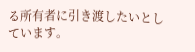る所有者に引き渡したいとしています。